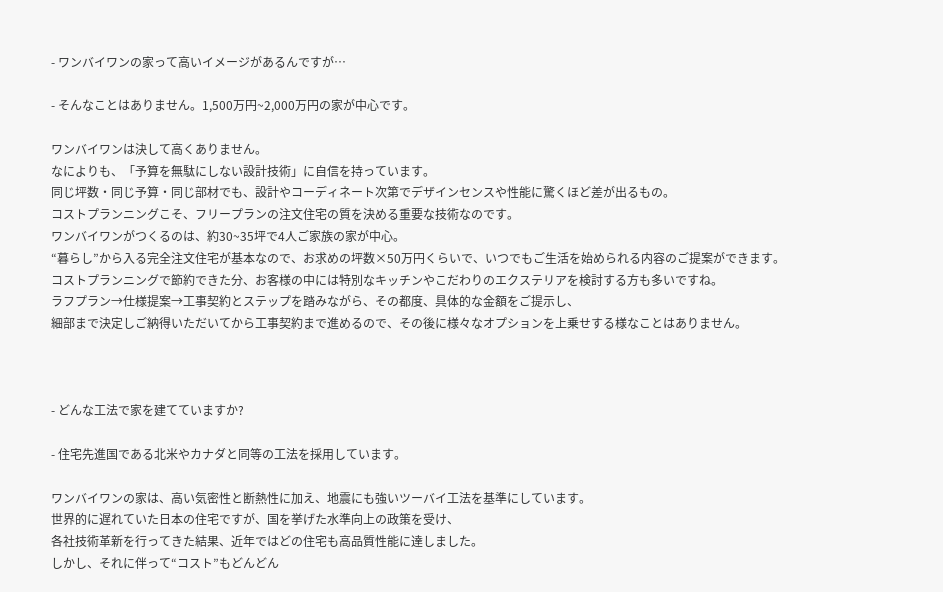- ワンバイワンの家って高いイメージがあるんですが…

- そんなことはありません。1,500万円~2,000万円の家が中心です。

ワンバイワンは決して高くありません。
なによりも、「予算を無駄にしない設計技術」に自信を持っています。
同じ坪数・同じ予算・同じ部材でも、設計やコーディネート次第でデザインセンスや性能に驚くほど差が出るもの。
コストプランニングこそ、フリープランの注文住宅の質を決める重要な技術なのです。
ワンバイワンがつくるのは、約30~35坪で4人ご家族の家が中心。
“暮らし”から入る完全注文住宅が基本なので、お求めの坪数×50万円くらいで、いつでもご生活を始められる内容のご提案ができます。
コストプランニングで節約できた分、お客様の中には特別なキッチンやこだわりのエクステリアを検討する方も多いですね。
ラフプラン→仕様提案→工事契約とステップを踏みながら、その都度、具体的な金額をご提示し、
細部まで決定しご納得いただいてから工事契約まで進めるので、その後に様々なオプションを上乗せする様なことはありません。



- どんな工法で家を建てていますか?

- 住宅先進国である北米やカナダと同等の工法を採用しています。

ワンバイワンの家は、高い気密性と断熱性に加え、地震にも強いツーバイ工法を基準にしています。
世界的に遅れていた日本の住宅ですが、国を挙げた水準向上の政策を受け、
各社技術革新を行ってきた結果、近年ではどの住宅も高品質性能に達しました。
しかし、それに伴って“コスト”もどんどん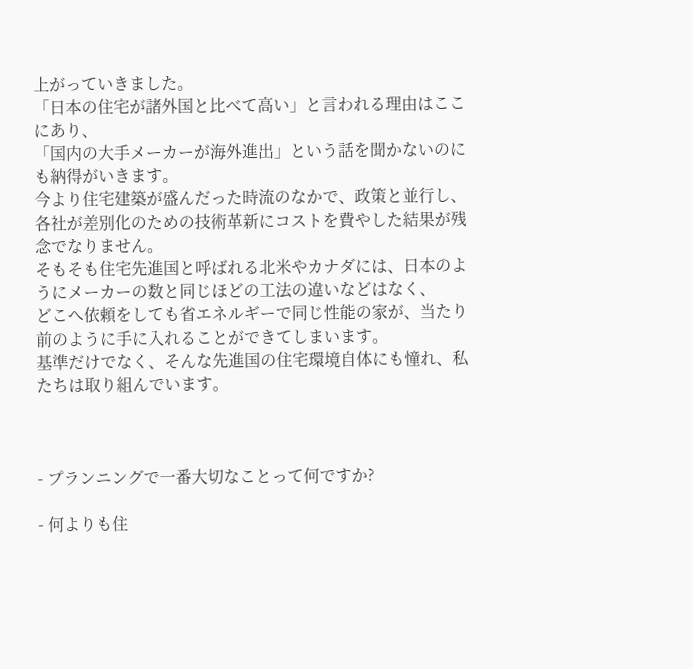上がっていきました。
「日本の住宅が諸外国と比べて高い」と言われる理由はここにあり、
「国内の大手メーカーが海外進出」という話を聞かないのにも納得がいきます。
今より住宅建築が盛んだった時流のなかで、政策と並行し、各社が差別化のための技術革新にコストを費やした結果が残念でなりません。
そもそも住宅先進国と呼ばれる北米やカナダには、日本のようにメーカーの数と同じほどの工法の違いなどはなく、
どこへ依頼をしても省エネルギーで同じ性能の家が、当たり前のように手に入れることができてしまいます。
基準だけでなく、そんな先進国の住宅環境自体にも憧れ、私たちは取り組んでいます。



- プランニングで一番大切なことって何ですか?

- 何よりも住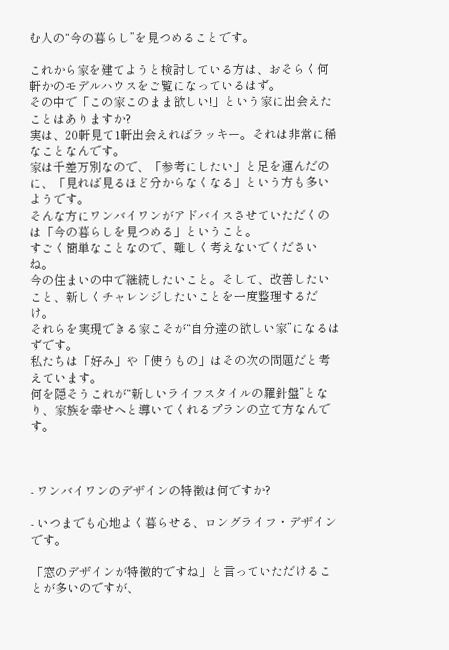む人の“今の暮らし”を見つめることです。

これから家を建てようと検討している方は、おそらく何軒かのモデルハウスをご覧になっているはず。
その中で「この家このまま欲しい!」という家に出会えたことはありますか?
実は、20軒見て1軒出会えればラッキー。それは非常に稀なことなんです。
家は千差万別なので、「参考にしたい」と足を運んだのに、「見れば見るほど分からなくなる」という方も多いようです。
そんな方にワンバイワンがアドバイスさせていただくのは「今の暮らしを見つめる」ということ。
すごく簡単なことなので、難しく考えないでくださいね。
今の住まいの中で継続したいこと。そして、改善したいこと、新しくチャレンジしたいことを一度整理するだけ。
それらを実現できる家こそが“自分達の欲しい家”になるはずです。
私たちは「好み」や「使うもの」はその次の問題だと考えています。
何を隠そうこれが“新しいライフスタイルの羅針盤”となり、家族を幸せへと導いてくれるプランの立て方なんです。



- ワンバイワンのデザインの特徴は何ですか?

- いつまでも心地よく暮らせる、ロングライフ・デザインです。

「窓のデザインが特徴的ですね」と言っていただけることが多いのですが、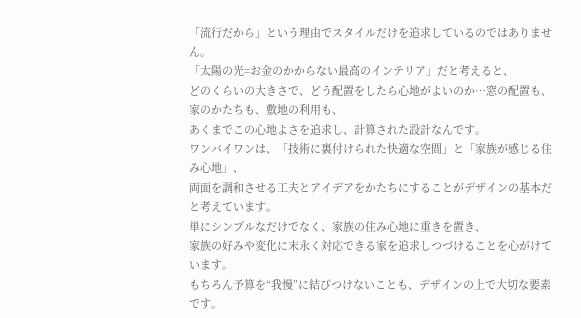「流行だから」という理由でスタイルだけを追求しているのではありません。
「太陽の光=お金のかからない最高のインテリア」だと考えると、
どのくらいの大きさで、どう配置をしたら心地がよいのか…窓の配置も、家のかたちも、敷地の利用も、
あくまでこの心地よさを追求し、計算された設計なんです。
ワンバイワンは、「技術に裏付けられた快適な空間」と「家族が感じる住み心地」、
両面を調和させる工夫とアイデアをかたちにすることがデザインの基本だと考えています。
単にシンプルなだけでなく、家族の住み心地に重きを置き、
家族の好みや変化に末永く対応できる家を追求しつづけることを心がけています。
もちろん予算を“我慢”に結びつけないことも、デザインの上で大切な要素です。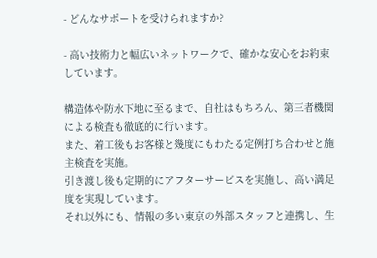- どんなサポートを受けられますか?

- 高い技術力と幅広いネットワークで、確かな安心をお約束しています。

構造体や防水下地に至るまで、自社はもちろん、第三者機関による検査も徹底的に行います。
また、着工後もお客様と幾度にもわたる定例打ち合わせと施主検査を実施。
引き渡し後も定期的にアフターサービスを実施し、高い満足度を実現しています。
それ以外にも、情報の多い東京の外部スタッフと連携し、生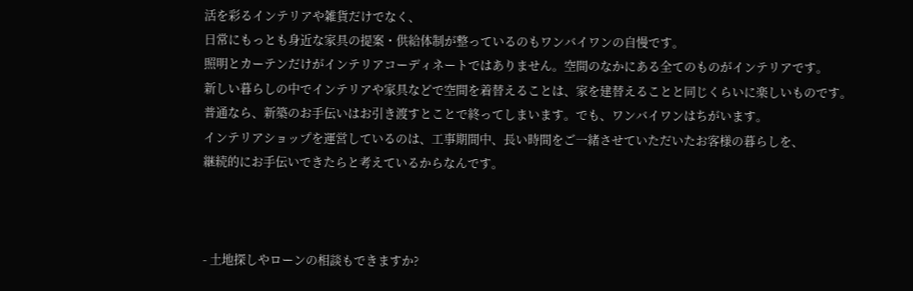活を彩るインテリアや雑貨だけでなく、
日常にもっとも身近な家具の提案・供給体制が整っているのもワンバイワンの自慢です。
照明とカーテンだけがインテリアコーディネートではありません。空間のなかにある全てのものがインテリアです。
新しい暮らしの中でインテリアや家具などで空間を着替えることは、家を建替えることと同じくらいに楽しいものです。
普通なら、新築のお手伝いはお引き渡すとことで終ってしまいます。でも、ワンバイワンはちがいます。
インテリアショップを運営しているのは、工事期間中、長い時間をご一緒させていただいたお客様の暮らしを、
継続的にお手伝いできたらと考えているからなんです。



- 土地探しやローンの相談もできますか?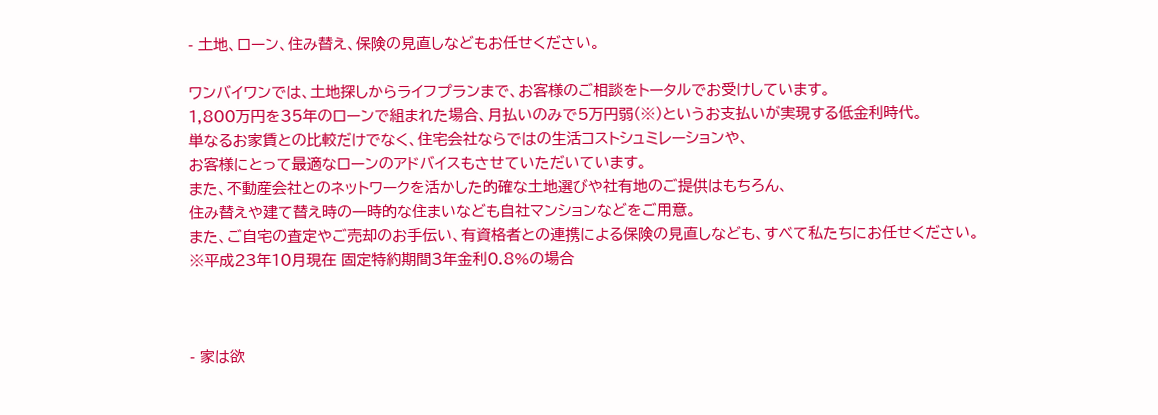- 土地、ローン、住み替え、保険の見直しなどもお任せください。

ワンバイワンでは、土地探しからライフプランまで、お客様のご相談をトータルでお受けしています。
1,800万円を35年のローンで組まれた場合、月払いのみで5万円弱(※)というお支払いが実現する低金利時代。
単なるお家賃との比較だけでなく、住宅会社ならではの生活コストシュミレーションや、
お客様にとって最適なローンのアドバイスもさせていただいています。
また、不動産会社とのネットワークを活かした的確な土地選びや社有地のご提供はもちろん、
住み替えや建て替え時の一時的な住まいなども自社マンションなどをご用意。
また、ご自宅の査定やご売却のお手伝い、有資格者との連携による保険の見直しなども、すべて私たちにお任せください。
※平成23年10月現在 固定特約期間3年金利0.8%の場合



- 家は欲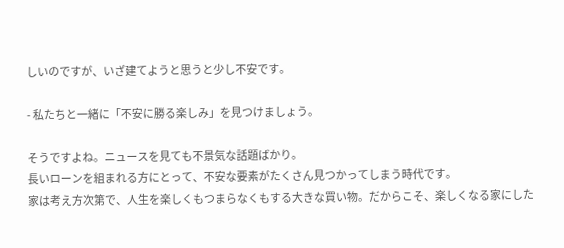しいのですが、いざ建てようと思うと少し不安です。

- 私たちと一緒に「不安に勝る楽しみ」を見つけましょう。

そうですよね。ニュースを見ても不景気な話題ばかり。
長いローンを組まれる方にとって、不安な要素がたくさん見つかってしまう時代です。
家は考え方次第で、人生を楽しくもつまらなくもする大きな買い物。だからこそ、楽しくなる家にした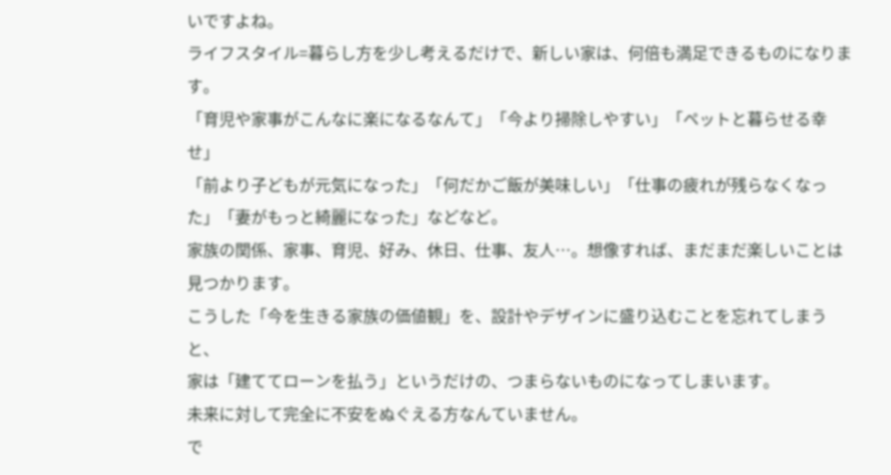いですよね。
ライフスタイル=暮らし方を少し考えるだけで、新しい家は、何倍も満足できるものになります。
「育児や家事がこんなに楽になるなんて」「今より掃除しやすい」「ペットと暮らせる幸せ」
「前より子どもが元気になった」「何だかご飯が美味しい」「仕事の疲れが残らなくなった」「妻がもっと綺麗になった」などなど。
家族の関係、家事、育児、好み、休日、仕事、友人…。想像すれば、まだまだ楽しいことは見つかります。
こうした「今を生きる家族の価値観」を、設計やデザインに盛り込むことを忘れてしまうと、
家は「建ててローンを払う」というだけの、つまらないものになってしまいます。
未来に対して完全に不安をぬぐえる方なんていません。
で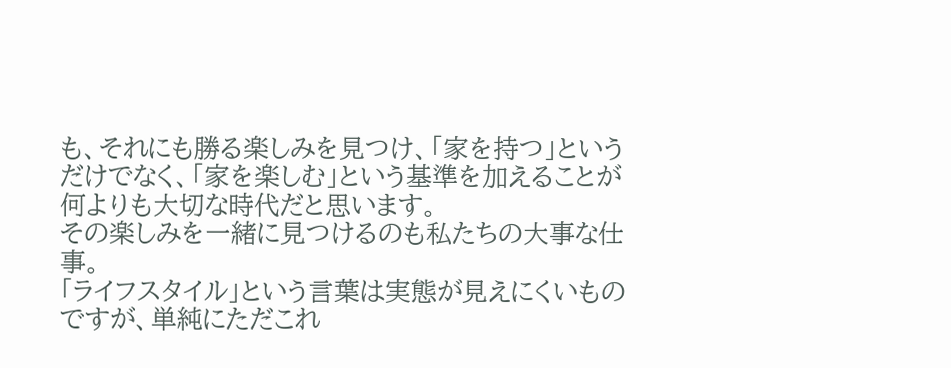も、それにも勝る楽しみを見つけ、「家を持つ」というだけでなく、「家を楽しむ」という基準を加えることが何よりも大切な時代だと思います。
その楽しみを一緒に見つけるのも私たちの大事な仕事。
「ライフスタイル」という言葉は実態が見えにくいものですが、単純にただこれ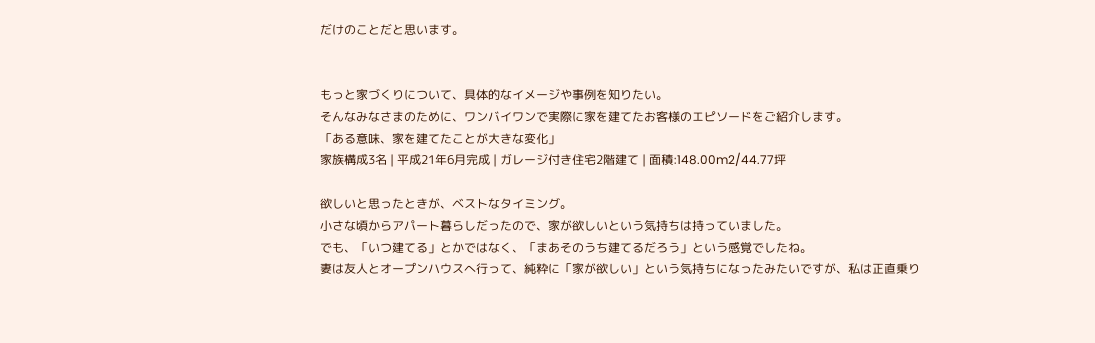だけのことだと思います。


もっと家づくりについて、具体的なイメージや事例を知りたい。
そんなみなさまのために、ワンバイワンで実際に家を建てたお客様のエピソードをご紹介します。
「ある意味、家を建てたことが大きな変化」
家族構成3名 | 平成21年6月完成 | ガレージ付き住宅2階建て | 面積:148.00m2/44.77坪

欲しいと思ったときが、ベストなタイミング。
小さな頃からアパート暮らしだったので、家が欲しいという気持ちは持っていました。
でも、「いつ建てる」とかではなく、「まあそのうち建てるだろう」という感覚でしたね。
妻は友人とオープンハウスへ行って、純粋に「家が欲しい」という気持ちになったみたいですが、私は正直乗り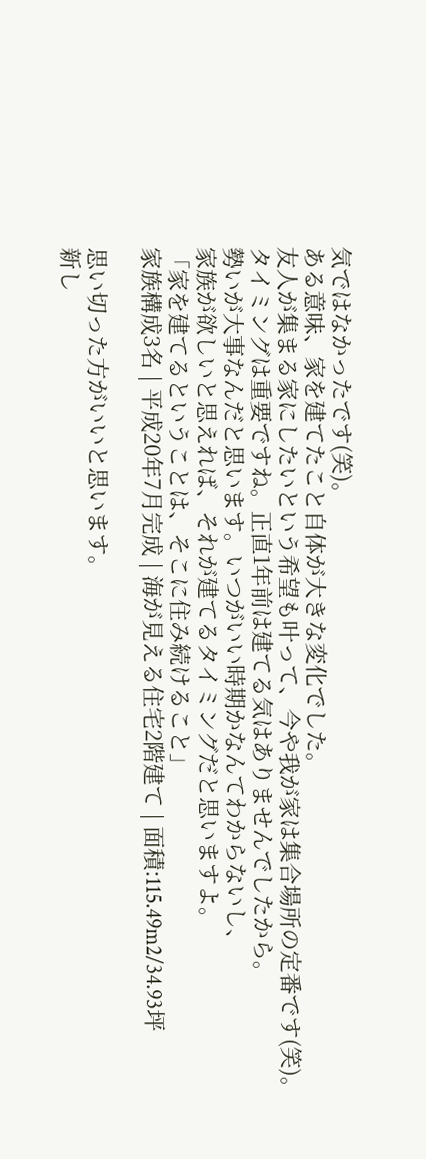気ではなかったです(笑)。
ある意味、家を建てたこと自体が大きな変化でした。
友人が集まる家にしたいという希望も叶って、今や我が家は集合場所の定番です(笑)。
タイミングは重要ですね。正直1年前は建てる気はありませんでしたから。
勢いが大事なんだと思います。いつがいい時期かなんてわからないし、
家族が欲しいと思えれば、それが建てるタイミングだと思いますよ。
「家を建てるということは、そこに住み続けること」
家族構成3名 | 平成20年7月完成 | 海が見える住宅2階建て | 面積:115.49m2/34.93坪

思い切った方がいいと思います。
新し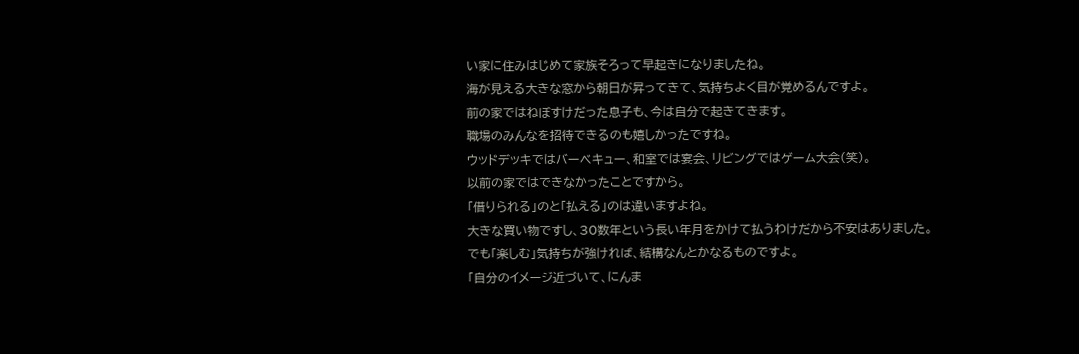い家に住みはじめて家族そろって早起きになりましたね。
海が見える大きな窓から朝日が昇ってきて、気持ちよく目が覚めるんですよ。
前の家ではねぼすけだった息子も、今は自分で起きてきます。
職場のみんなを招待できるのも嬉しかったですね。
ウッドデッキではバーベキュー、和室では宴会、リビングではゲーム大会(笑)。
以前の家ではできなかったことですから。
「借りられる」のと「払える」のは違いますよね。
大きな買い物ですし、30数年という長い年月をかけて払うわけだから不安はありました。
でも「楽しむ」気持ちが強ければ、結構なんとかなるものですよ。
「自分のイメージ近づいて、にんま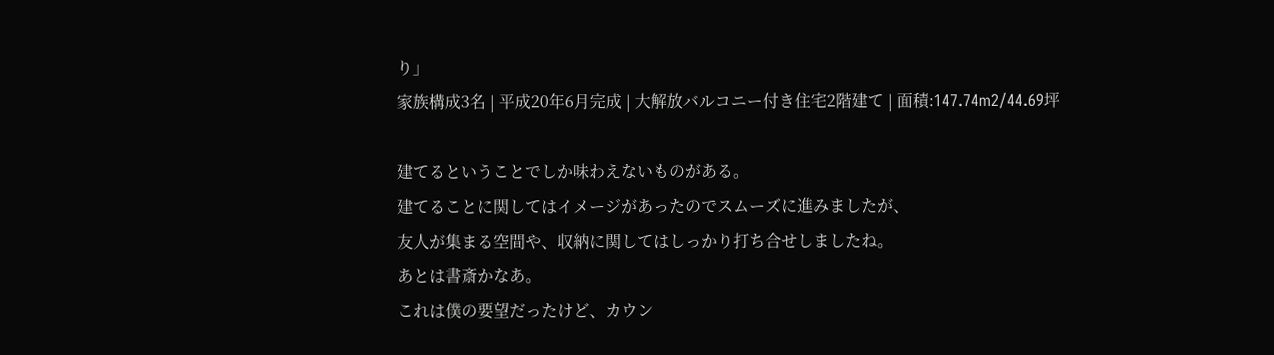り」
家族構成3名 | 平成20年6月完成 | 大解放バルコニー付き住宅2階建て | 面積:147.74m2/44.69坪

建てるということでしか味わえないものがある。
建てることに関してはイメージがあったのでスムーズに進みましたが、
友人が集まる空間や、収納に関してはしっかり打ち合せしましたね。
あとは書斎かなあ。
これは僕の要望だったけど、カウン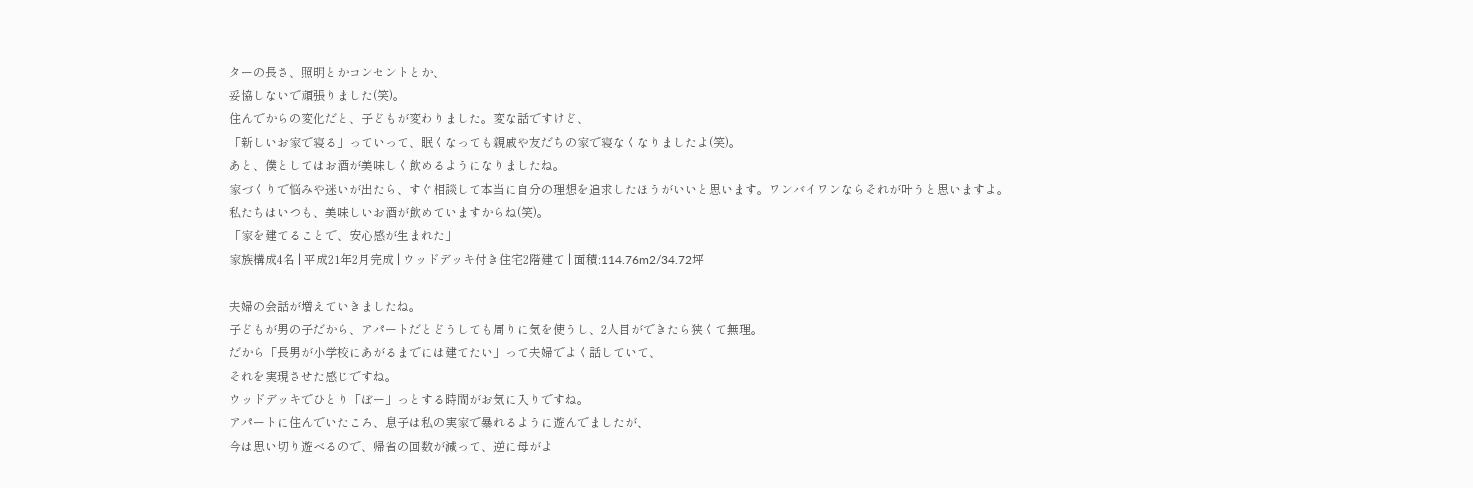ターの長さ、照明とかコンセントとか、
妥協しないで頑張りました(笑)。
住んでからの変化だと、子どもが変わりました。変な話ですけど、
「新しいお家で寝る」っていって、眠くなっても親戚や友だちの家で寝なくなりましたよ(笑)。
あと、僕としてはお酒が美味しく飲めるようになりましたね。
家づくりで悩みや迷いが出たら、すぐ相談して本当に自分の理想を追求したほうがいいと思います。ワンバイワンならそれが叶うと思いますよ。
私たちはいつも、美味しいお酒が飲めていますからね(笑)。
「家を建てることで、安心感が生まれた」
家族構成4名 | 平成21年2月完成 | ウッドデッキ付き住宅2階建て | 面積:114.76m2/34.72坪

夫婦の会話が増えていきましたね。
子どもが男の子だから、アパートだとどうしても周りに気を使うし、2人目ができたら狭くて無理。
だから「長男が小学校にあがるまでには建てたい」って夫婦でよく話していて、
それを実現させた感じですね。
ウッドデッキでひとり「ぼー」っとする時間がお気に入りですね。
アパートに住んでいたころ、息子は私の実家で暴れるように遊んでましたが、
今は思い切り遊べるので、帰省の回数が減って、逆に母がよ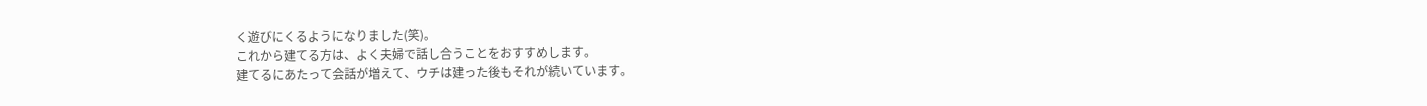く遊びにくるようになりました(笑)。
これから建てる方は、よく夫婦で話し合うことをおすすめします。
建てるにあたって会話が増えて、ウチは建った後もそれが続いています。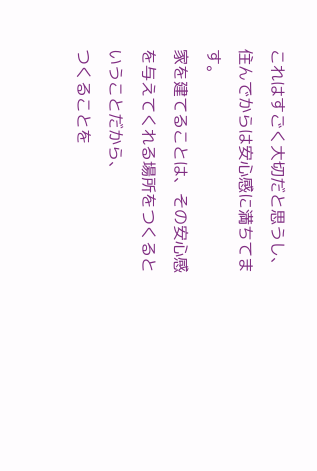これはすごく大切だと思うし、住んでからは安心感に満ちてます。
家を建てることは、その安心感を与えてくれる場所をつくるということだから、
つくることを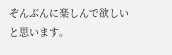ぞんぶんに楽しんで欲しいと思います。